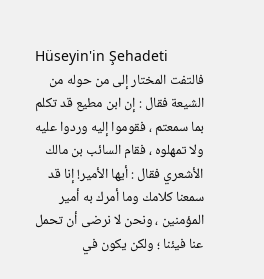Hüseyin'in Şehadeti
فالتفت المختار إلى من حوله من الشيعة فقال : إن ابن مطيع قد تكلم بما سمعتم ، فقوموا إليه وردوا عليه ولا تمهلوه ، فقام السائب بن مالك الأشعري فقال : أيها الأمير! إنا قد سمعنا كلامك وما أمرك به أمير المؤمنين ، ونحن لا نرضى أن تحمل عنا فيئنا ؛ ولكن يكون في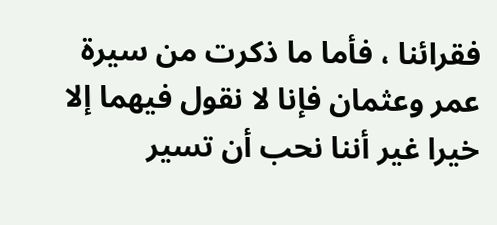فقرائنا ، فأما ما ذكرت من سيرة عمر وعثمان فإنا لا نقول فيهما إلا خيرا غير أننا نحب أن تسير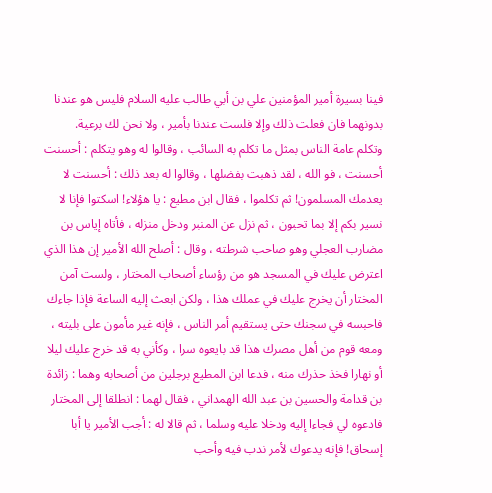فينا بسيرة أمير المؤمنين علي بن أبي طالب عليه السلام فليس هو عندنا بدونهما فان فعلت ذلك وإلا فلست عندنا بأمير ، ولا نحن لك برعية.
وتكلم عامة الناس بمثل ما تكلم به السائب ، وقالوا له وهو يتكلم : أحسنت أحسنت ، فو الله ، لقد ذهبت بفضلها ، وقالوا له بعد ذلك : أحسنت لا يعدمك المسلمون! ثم تكلموا ، فقال ابن مطيع : يا هؤلاء! اسكتوا فإنا لا نسير بكم إلا بما تحبون ، ثم نزل عن المنبر ودخل منزله ، فأتاه إياس بن مضارب العجلي وهو صاحب شرطته ، وقال : أصلح الله الأمير إن هذا الذي اعترض عليك في المسجد هو من رؤساء أصحاب المختار ، ولست آمن المختار أن يخرج عليك في عملك هذا ، ولكن ابعث إليه الساعة فإذا جاءك فاحبسه في سجنك حتى يستقيم أمر الناس ، فإنه غير مأمون على بليته ، ومعه قوم من أهل مصرك هذا قد بايعوه سرا ، وكأني به قد خرج عليك ليلا أو نهارا فخذ حذرك منه ، فدعا ابن المطيع برجلين من أصحابه وهما : زائدة بن قدامة والحسين بن عبد الله الهمداني ، فقال لهما : انطلقا إلى المختار فادعوه لي فجاءا إليه ودخلا عليه وسلما ، ثم قالا له : أجب الأمير يا أبا إسحاق! فإنه يدعوك لأمر ندب فيه وأحب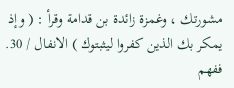مشورتك ، وغمزة زائدة بن قدامة وقرأ : ( وإذ يمكر بك الذين كفروا ليثبتوك ) الانفال / 30.
ففهم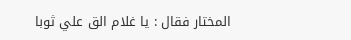المختار فقال : يا غلام الق علي ثوبا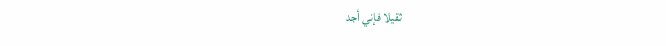ثقيلا فإني أجد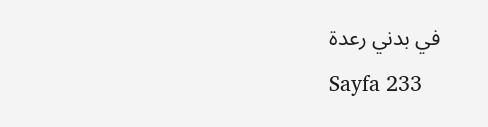في بدني رعدة
Sayfa 233